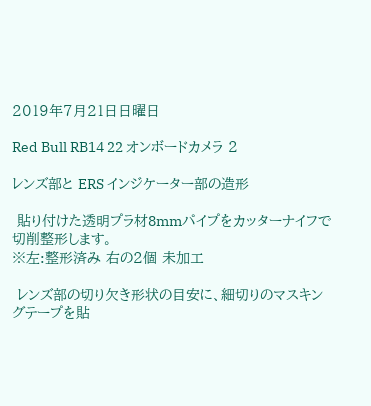2019年7月21日日曜日

Red Bull RB14 22 オンボードカメラ 2

レンズ部と ERS インジケーター部の造形

 貼り付けた透明プラ材8mmパイプをカッターナイフで切削整形します。
※左:整形済み 右の2個 未加工

 レンズ部の切り欠き形状の目安に、細切りのマスキングテープを貼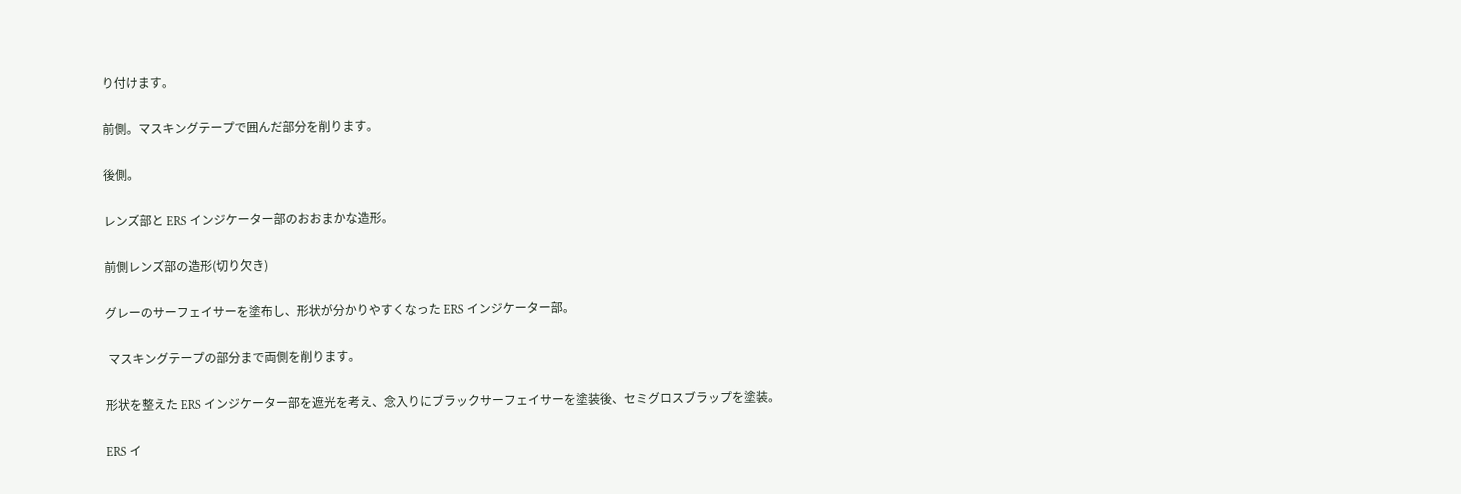り付けます。

前側。マスキングテープで囲んだ部分を削ります。

後側。

レンズ部と ERS インジケーター部のおおまかな造形。

前側レンズ部の造形(切り欠き)

グレーのサーフェイサーを塗布し、形状が分かりやすくなった ERS インジケーター部。

 マスキングテープの部分まで両側を削ります。

形状を整えた ERS インジケーター部を遮光を考え、念入りにブラックサーフェイサーを塗装後、セミグロスブラップを塗装。

ERS イ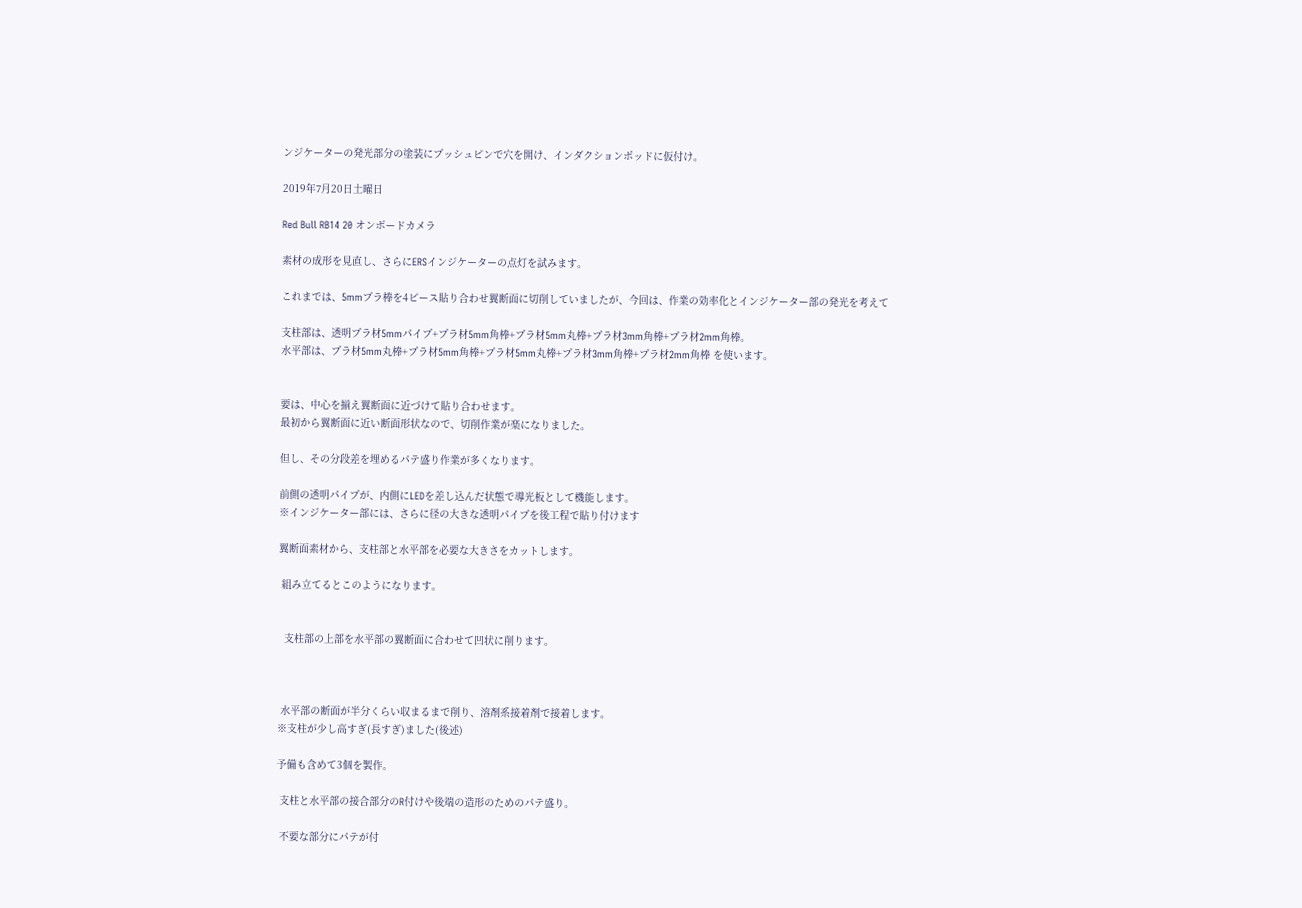ンジケーターの発光部分の塗装にプッシュピンで穴を開け、インダクションポッドに仮付け。

2019年7月20日土曜日

Red Bull RB14 20 オンボードカメラ

素材の成形を見直し、さらにERSインジケーターの点灯を試みます。

これまでは、5mmプラ棒を4ピース貼り合わせ翼断面に切削していましたが、今回は、作業の効率化とインジケーター部の発光を考えて

支柱部は、透明プラ材5mmパイプ+プラ材5mm角棒+プラ材5mm丸棒+プラ材3mm角棒+プラ材2mm角棒。
水平部は、プラ材5mm丸棒+プラ材5mm角棒+プラ材5mm丸棒+プラ材3mm角棒+プラ材2mm角棒 を使います。


要は、中心を揃え翼断面に近づけて貼り合わせます。
最初から翼断面に近い断面形状なので、切削作業が楽になりました。

但し、その分段差を埋めるパテ盛り作業が多くなります。

前側の透明パイプが、内側にLEDを差し込んだ状態で導光板として機能します。
※インジケーター部には、さらに径の大きな透明パイプを後工程で貼り付けます

翼断面素材から、支柱部と水平部を必要な大きさをカットします。

 組み立てるとこのようになります。


  支柱部の上部を水平部の翼断面に合わせて凹状に削ります。



 水平部の断面が半分くらい収まるまで削り、溶剤系接着剤で接着します。
※支柱が少し高すぎ(長すぎ)ました(後述)

予備も含めて3個を製作。

 支柱と水平部の接合部分のR付けや後端の造形のためのパテ盛り。

 不要な部分にパテが付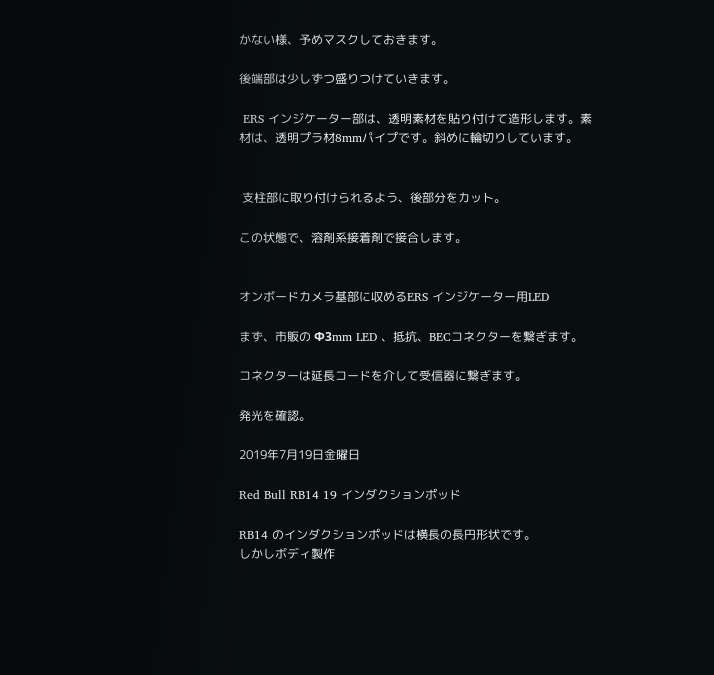かない様、予めマスクしておきます。

後端部は少しずつ盛りつけていきます。

 ERS インジケーター部は、透明素材を貼り付けて造形します。素材は、透明プラ材8mmパイプです。斜めに輪切りしています。


 支柱部に取り付けられるよう、後部分をカット。

この状態で、溶剤系接着剤で接合します。


オンボードカメラ基部に収めるERS インジケーター用LED

まず、市販の Φ3mm LED 、抵抗、BECコネクターを繋ぎます。

コネクターは延長コードを介して受信器に繋ぎます。

発光を確認。

2019年7月19日金曜日

Red Bull RB14 19 インダクションポッド

RB14 のインダクションポッドは横長の長円形状です。
しかしボディ製作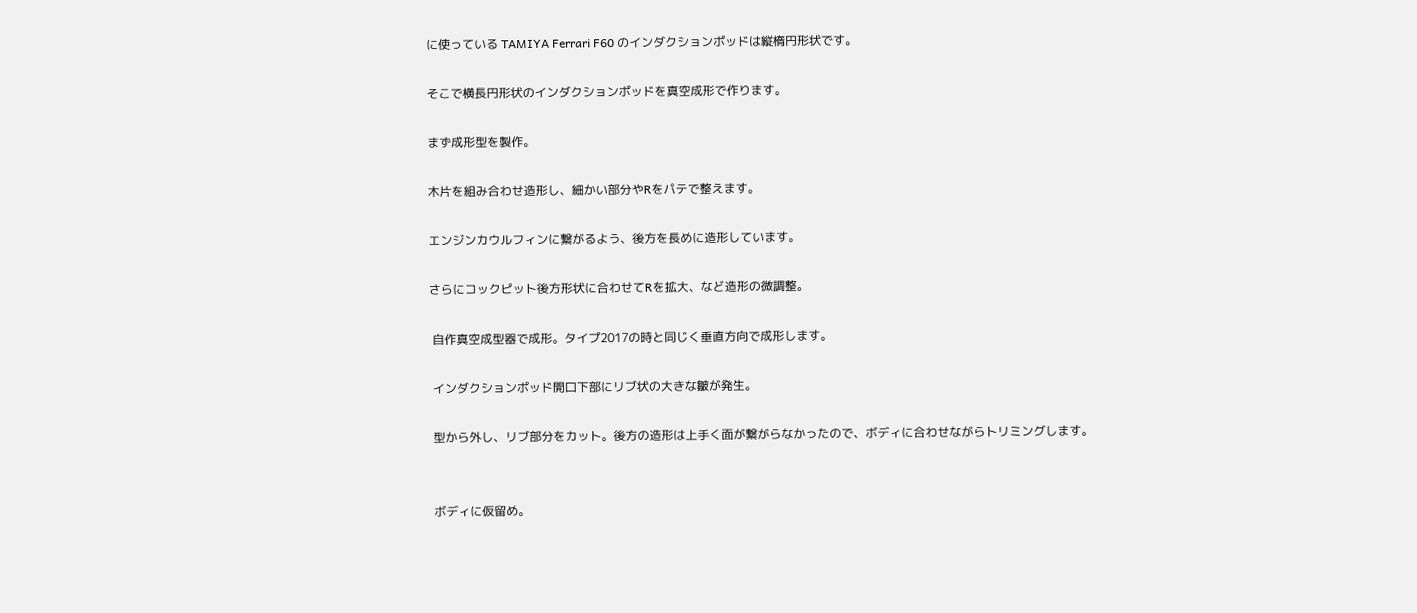に使っている TAMIYA Ferrari F60 のインダクションポッドは縦楕円形状です。

そこで横長円形状のインダクションポッドを真空成形で作ります。

まず成形型を製作。

木片を組み合わせ造形し、細かい部分やRをパテで整えます。

エンジンカウルフィンに繋がるよう、後方を長めに造形しています。

さらにコックピット後方形状に合わせてRを拡大、など造形の微調整。

 自作真空成型器で成形。タイプ2017の時と同じく垂直方向で成形します。

 インダクションポッド開口下部にリブ状の大きな皺が発生。

 型から外し、リブ部分をカット。後方の造形は上手く面が繋がらなかったので、ボディに合わせながらトリミングします。


 ボディに仮留め。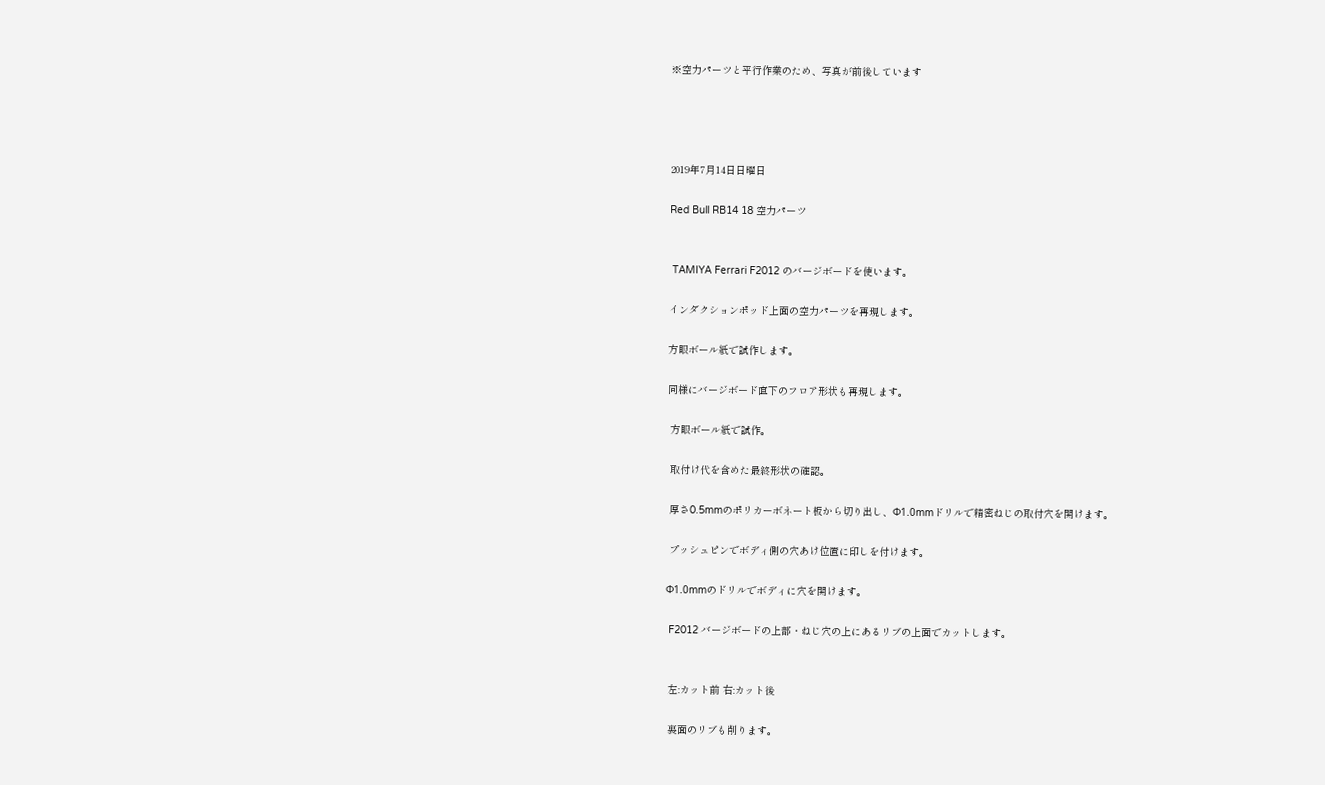※空力パーツと平行作業のため、写真が前後しています




2019年7月14日日曜日

Red Bull RB14 18 空力パーツ


 TAMIYA Ferrari F2012 のバージボードを使います。

インダクションポッド上面の空力パーツを再現します。

方眼ボール紙で試作します。

同様にバージボード直下のフロア形状も再現します。

 方眼ボール紙で試作。

 取付け代を含めた最終形状の確認。

 厚さ0.5mmのポリカーボネート板から切り出し、Φ1.0mmドリルで精密ねじの取付穴を開けます。

 プッシュピンでボディ側の穴あけ位置に印しを付けます。

Φ1.0mmのドリルでボディに穴を開けます。

 F2012 バージボードの上部・ねじ穴の上にあるリブの上面でカットします。


 左:カット前 右:カット後

 裏面のリブも削ります。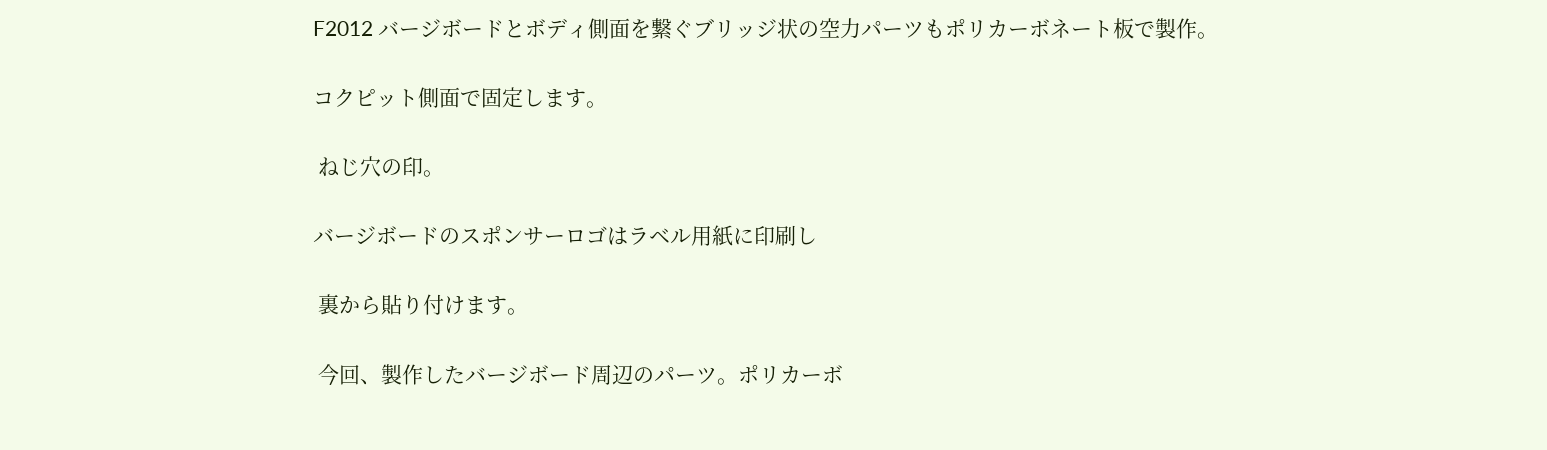F2012 バージボードとボディ側面を繋ぐブリッジ状の空力パーツもポリカーボネート板で製作。

コクピット側面で固定します。

 ねじ穴の印。

バージボードのスポンサーロゴはラベル用紙に印刷し

 裏から貼り付けます。

 今回、製作したバージボード周辺のパーツ。ポリカーボ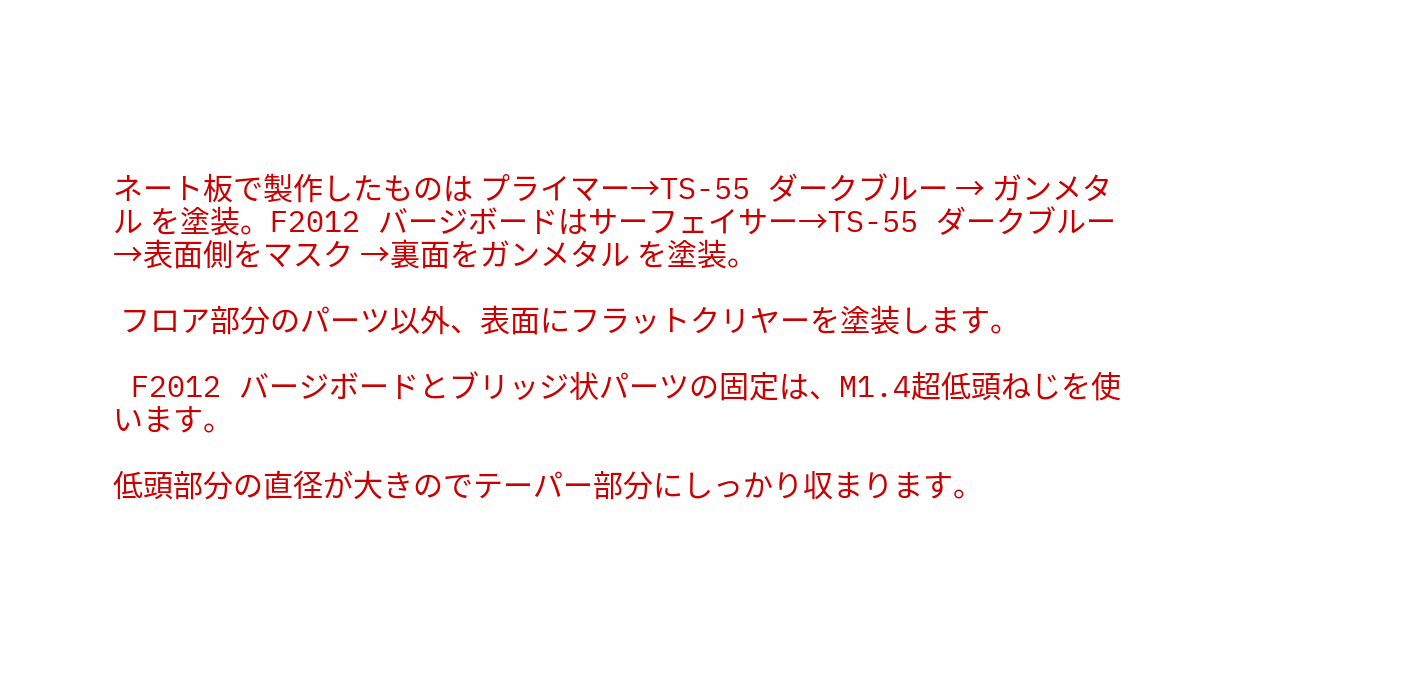ネート板で製作したものは プライマー→TS-55 ダークブルー → ガンメタル を塗装。F2012 バージボードはサーフェイサー→TS-55 ダークブルー →表面側をマスク →裏面をガンメタル を塗装。

 フロア部分のパーツ以外、表面にフラットクリヤーを塗装します。

 F2012 バージボードとブリッジ状パーツの固定は、M1.4超低頭ねじを使います。

低頭部分の直径が大きのでテーパー部分にしっかり収まります。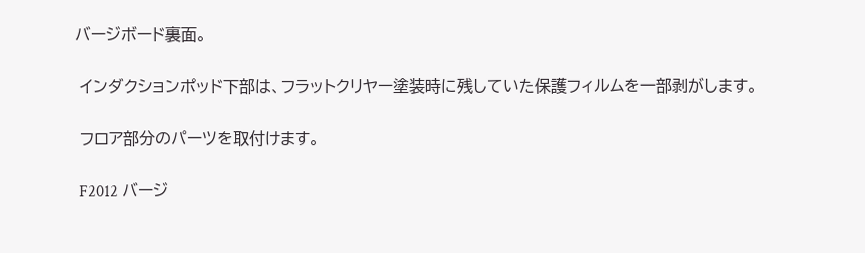バージボード裏面。

 インダクションポッド下部は、フラットクリヤー塗装時に残していた保護フィルムを一部剥がします。

 フロア部分のパーツを取付けます。

 F2012 バージ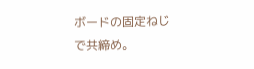ボードの固定ねじで共締め。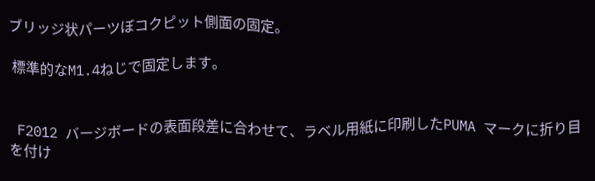ブリッジ状パーツぼコクピット側面の固定。

 標準的なM1.4ねじで固定します。


 F2012 バージボードの表面段差に合わせて、ラベル用紙に印刷したPUMA マークに折り目を付け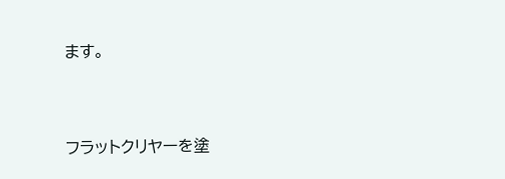ます。




フラットクリヤーを塗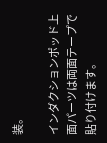装。

インダクションポッド上面パーツは両面テープで貼り付けます。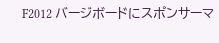F2012 バージボードにスポンサーマ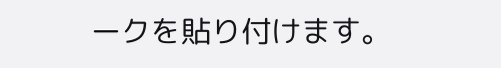ークを貼り付けます。